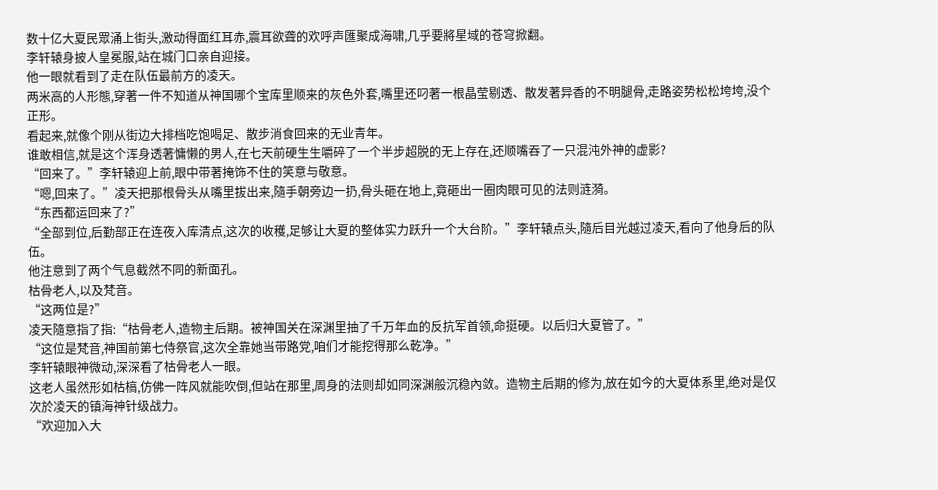数十亿大夏民眾涌上街头,激动得面红耳赤,震耳欲聋的欢呼声匯聚成海啸,几乎要將星域的苍穹掀翻。
李轩辕身披人皇冕服,站在城门口亲自迎接。
他一眼就看到了走在队伍最前方的凌天。
两米高的人形態,穿著一件不知道从神国哪个宝库里顺来的灰色外套,嘴里还叼著一根晶莹剔透、散发著异香的不明腿骨,走路姿势松松垮垮,没个正形。
看起来,就像个刚从街边大排档吃饱喝足、散步消食回来的无业青年。
谁敢相信,就是这个浑身透著慵懒的男人,在七天前硬生生嚼碎了一个半步超脱的无上存在,还顺嘴吞了一只混沌外神的虚影?
“回来了。”李轩辕迎上前,眼中带著掩饰不住的笑意与敬意。
“嗯,回来了。”凌天把那根骨头从嘴里拔出来,隨手朝旁边一扔,骨头砸在地上,竟砸出一圈肉眼可见的法则涟漪。
“东西都运回来了?”
“全部到位,后勤部正在连夜入库清点,这次的收穫,足够让大夏的整体实力跃升一个大台阶。”李轩辕点头,隨后目光越过凌天,看向了他身后的队伍。
他注意到了两个气息截然不同的新面孔。
枯骨老人,以及梵音。
“这两位是?”
凌天隨意指了指:“枯骨老人,造物主后期。被神国关在深渊里抽了千万年血的反抗军首领,命挺硬。以后归大夏管了。”
“这位是梵音,神国前第七侍祭官,这次全靠她当带路党,咱们才能挖得那么乾净。”
李轩辕眼神微动,深深看了枯骨老人一眼。
这老人虽然形如枯槁,仿佛一阵风就能吹倒,但站在那里,周身的法则却如同深渊般沉稳內敛。造物主后期的修为,放在如今的大夏体系里,绝对是仅次於凌天的镇海神针级战力。
“欢迎加入大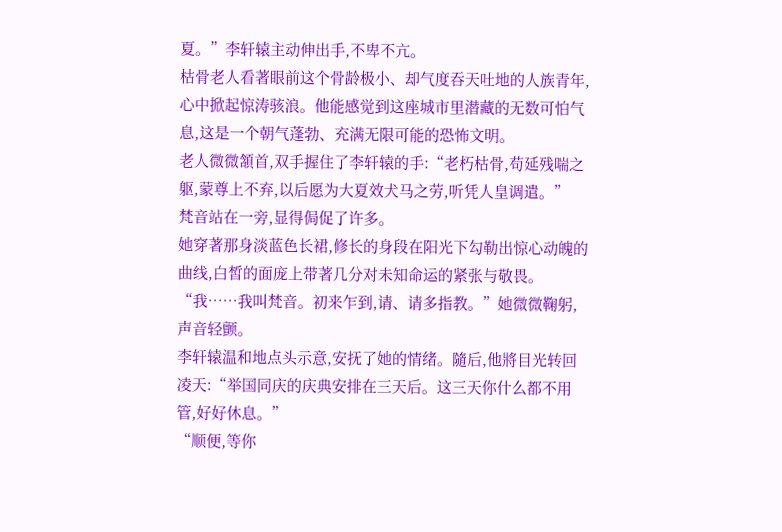夏。”李轩辕主动伸出手,不卑不亢。
枯骨老人看著眼前这个骨龄极小、却气度吞天吐地的人族青年,心中掀起惊涛骇浪。他能感觉到这座城市里潜藏的无数可怕气息,这是一个朝气蓬勃、充满无限可能的恐怖文明。
老人微微頷首,双手握住了李轩辕的手:“老朽枯骨,苟延残喘之躯,蒙尊上不弃,以后愿为大夏效犬马之劳,听凭人皇调遣。”
梵音站在一旁,显得侷促了许多。
她穿著那身淡蓝色长裙,修长的身段在阳光下勾勒出惊心动魄的曲线,白皙的面庞上带著几分对未知命运的紧张与敬畏。
“我……我叫梵音。初来乍到,请、请多指教。”她微微鞠躬,声音轻颤。
李轩辕温和地点头示意,安抚了她的情绪。隨后,他將目光转回凌天:“举国同庆的庆典安排在三天后。这三天你什么都不用管,好好休息。”
“顺便,等你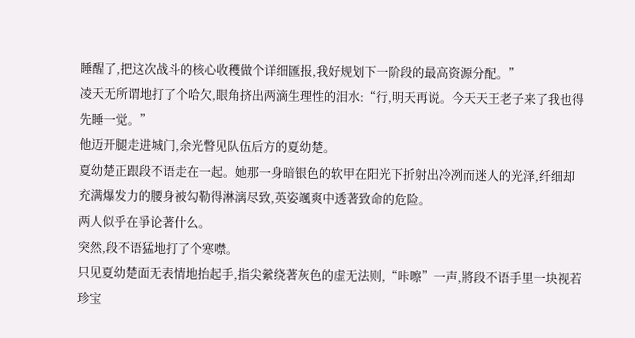睡醒了,把这次战斗的核心收穫做个详细匯报,我好规划下一阶段的最高资源分配。”
凌天无所谓地打了个哈欠,眼角挤出两滴生理性的泪水:“行,明天再说。今天天王老子来了我也得先睡一觉。”
他迈开腿走进城门,余光瞥见队伍后方的夏幼楚。
夏幼楚正跟段不语走在一起。她那一身暗银色的软甲在阳光下折射出冷冽而迷人的光泽,纤细却充满爆发力的腰身被勾勒得淋漓尽致,英姿颯爽中透著致命的危险。
两人似乎在爭论著什么。
突然,段不语猛地打了个寒噤。
只见夏幼楚面无表情地抬起手,指尖縈绕著灰色的虚无法则,“咔嚓”一声,將段不语手里一块视若珍宝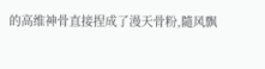的高维神骨直接捏成了漫天骨粉,隨风飘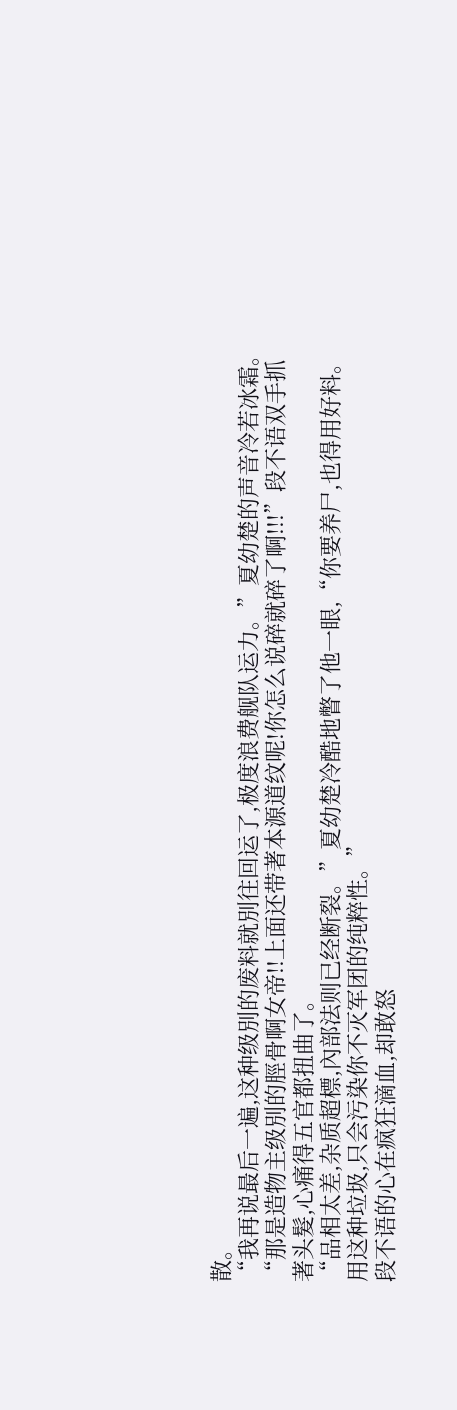散。
“我再说最后一遍,这种级別的废料就別往回运了,极度浪费舰队运力。”夏幼楚的声音冷若冰霜。
“那是造物主级別的脛骨啊女帝!!上面还带著本源道纹呢!你怎么说碎就碎了啊!!!”段不语双手抓著头髮,心痛得五官都扭曲了。
“品相太差,杂质超標,內部法则已经断裂。”夏幼楚冷酷地瞥了他一眼,“你要养尸,也得用好料。用这种垃圾,只会污染你不灭军团的纯粹性。”
段不语的心在疯狂滴血,却敢怒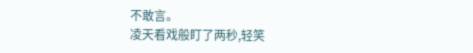不敢言。
凌天看戏般盯了两秒,轻笑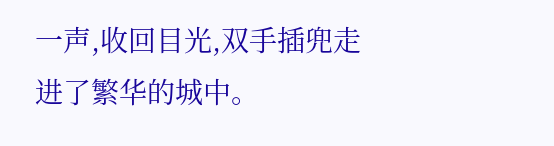一声,收回目光,双手插兜走进了繁华的城中。